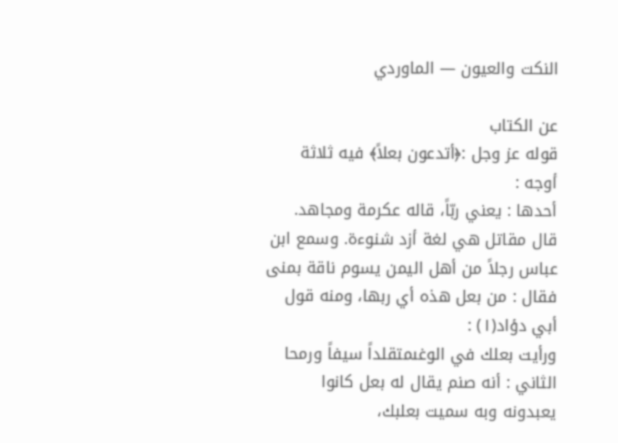النكت والعيون — الماوردي

عن الكتاب
قوله عز وجل :﴿أتدعون بعلاً﴾ فيه ثلاثة أوجه :
أحدها : يعني ربّاً، قاله عكرمة ومجاهد. قال مقاتل هي لغة أزد شنوءة. وسمع ابن عباس رجلاً من أهل اليمن يسوم ناقة بمنى فقال : من بعل هذه أي ربها، ومنه قول أبي دؤاد(١) :
ورأيت بعلك في الوغىمتقلداً سيفاً ورمحا
الثاني : أنه صنم يقال له بعل كانوا يعبدونه وبه سميت بعلبك،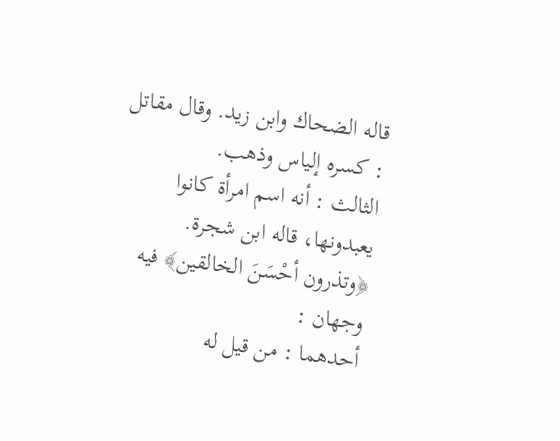قاله الضحاك وابن زيد. وقال مقاتل : كسره إلياس وذهب.
الثالث : أنه اسم امرأة كانوا يعبدونها، قاله ابن شجرة.
﴿وتذرون أحْسَنَ الخالقين﴾ فيه وجهان :
أحدهما : من قيل له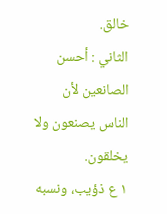خالق.
الثاني : أحسن الصانعين لأن الناس يصنعون ولا يخلقون.
١ ع ذؤيب، ونسبه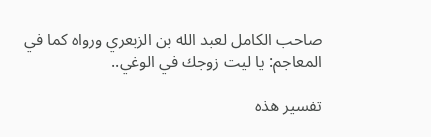صاحب الكامل لعبد الله بن الزبعري ورواه كما في المعاجم: يا ليت زوجك في الوغي..

تفسير هذه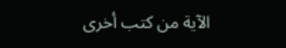الآية من كتب أخرى